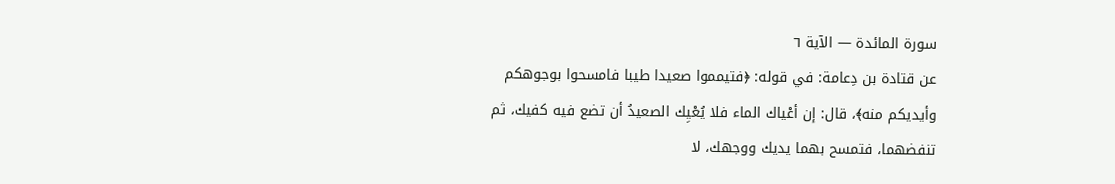سورة المائدة — الآية ٦
عن قتادة بن دِعامة: في قوله: ﴿فتيمموا صعيدا طيبا فامسحوا بوجوهكم وأيديكم منه﴾، قال: إن أعْياك الماء فلا يُعْيِك الصعيدُ أن تضع فيه كفيك، ثم تنفضهما، فتمسح بهما يديك ووجهك، لا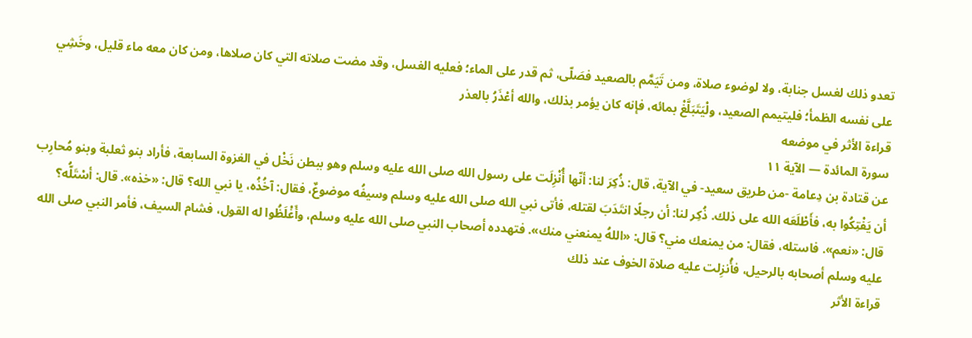تعدو ذلك لغسل جنابة، ولا لوضوء صلاة، ومن تَيَمَّم بالصعيد فصَلّى، ثم قدر على الماء؛ فعليه الغسل، وقد مضت صلاته التي كان صلاها، ومن كان معه ماء قليل، وخَشِي على نفسه الظمأ؛ فليتيمم الصعيد، ولْيَتَبَلَّغْ بمائه، فإنه كان يؤمر بذلك، والله أعْذَرُ بالعذر
قراءة الأثر في موضعه
سورة المائدة — الآية ١١
عن قتادة بن دِعامة -من طريق سعيد- في الآية، قال: ذُكِرَ لنا: أنّها أُنْزِلَت على رسول الله صلى الله عليه وسلم وهو ببطن نَخْل في الغزوة السابعة، فأراد بنو ثعلبة وبنو مُحارِب أن يَفْتِكُوا به، فأَطْلَعَه الله على ذلك. ذُكِر لنا: أن رجلًا انتَدَبَ لقتله، فأتى نبي الله صلى الله عليه وسلم وسيفُه موضوعٌ، فقال: آخُذُه، يا نبي الله؟ قال: «خذه». قال: أسْتَلُّه؟ قال: «نعم». فاستله، فقال: من يمنعك مني؟ قال: «اللهُ يمنعني منك». فتهدده أصحاب النبي صلى الله عليه وسلم، وأَغْلَظُوا له القول، فشام السيف، فأمر النبي صلى الله عليه وسلم أصحابه بالرحيل، فأُنزِلت عليه صلاة الخوف عند ذلك
قراءة الأثر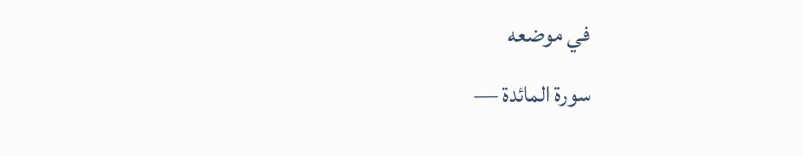في موضعه
سورة المائدة —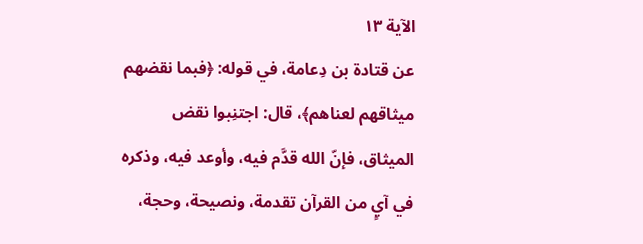الآية ١٣
عن قتادة بن دِعامة، في قوله: ﴿فبما نقضهم ميثاقهم لعناهم﴾، قال: اجتنِبوا نقض الميثاق، فإنّ الله قدَّم فيه، وأوعد فيه، وذكره في آيٍ من القرآن تقدمة، ونصيحة، وحجة،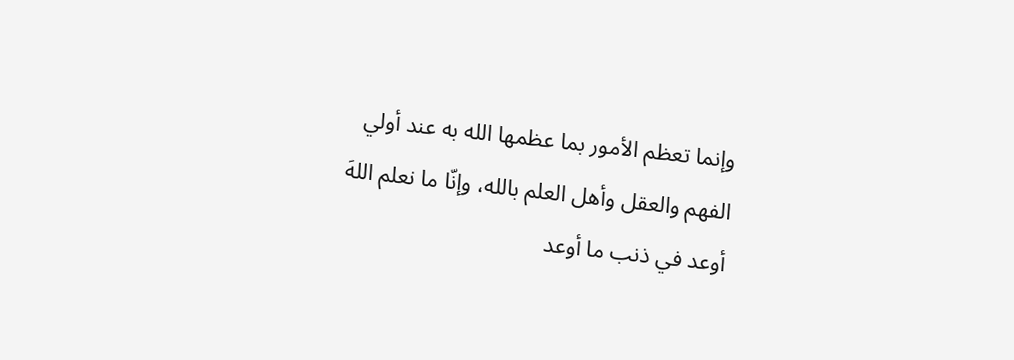وإنما تعظم الأمور بما عظمها الله به عند أولي الفهم والعقل وأهل العلم بالله، وإنّا ما نعلم اللهَ أوعد في ذنب ما أوعد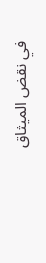في نقض الميثاق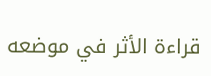قراءة الأثر في موضعه